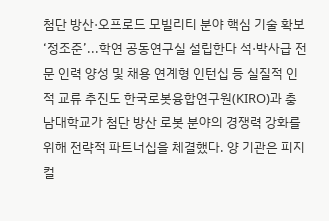첨단 방산·오프로드 모빌리티 분야 핵심 기술 확보 ‘정조준’...학연 공동연구실 설립한다 석·박사급 전문 인력 양성 및 채용 연계형 인턴십 등 실질적 인적 교류 추진도 한국로봇융합연구원(KIRO)과 충남대학교가 첨단 방산 로봇 분야의 경쟁력 강화를 위해 전략적 파트너십을 체결했다. 양 기관은 피지컬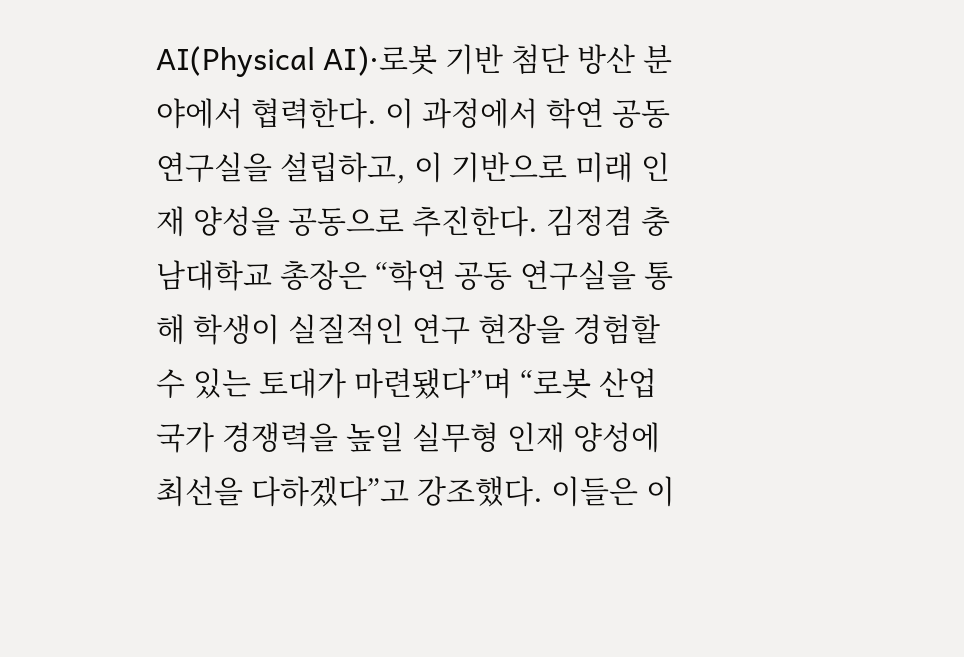AI(Physical AI)·로봇 기반 첨단 방산 분야에서 협력한다. 이 과정에서 학연 공동 연구실을 설립하고, 이 기반으로 미래 인재 양성을 공동으로 추진한다. 김정겸 충남대학교 총장은 “학연 공동 연구실을 통해 학생이 실질적인 연구 현장을 경험할 수 있는 토대가 마련됐다”며 “로봇 산업 국가 경쟁력을 높일 실무형 인재 양성에 최선을 다하겠다”고 강조했다. 이들은 이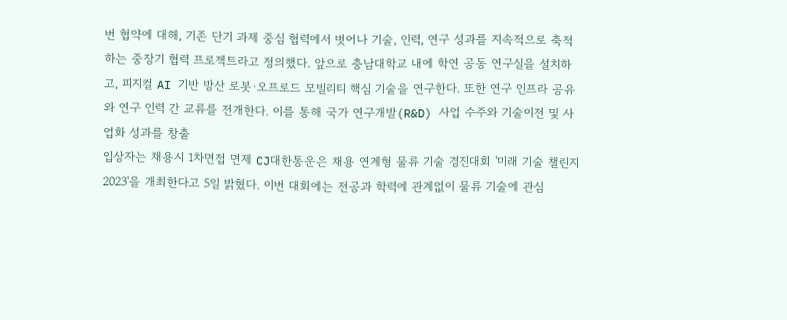번 협약에 대해, 기존 단기 과제 중심 협력에서 벗어나 기술, 인력, 연구 성과를 지속적으로 축적하는 중장기 협력 프로젝트라고 정의했다. 앞으로 충남대학교 내에 학연 공동 연구실을 설치하고, 피지컬 AI 기반 방산 로봇·오프로드 모빌리티 핵심 기술을 연구한다. 또한 연구 인프라 공유와 연구 인력 간 교류를 전개한다. 이를 통해 국가 연구개발(R&D) 사업 수주와 기술이전 및 사업화 성과를 창출
입상자는 채용시 1차면접 면제 CJ대한통운은 채용 연계형 물류 기술 경진대회 '미래 기술 챌린지 2023'을 개최한다고 5일 밝혔다. 이번 대회에는 전공과 학력에 관계없이 물류 기술에 관심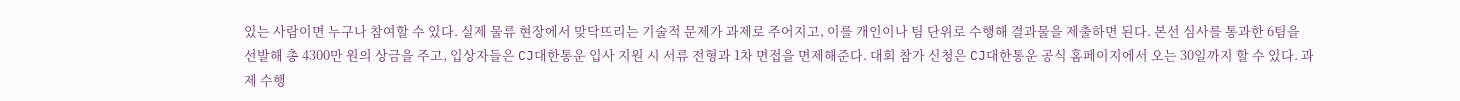있는 사람이면 누구나 참여할 수 있다. 실제 물류 현장에서 맞닥뜨리는 기술적 문제가 과제로 주어지고, 이를 개인이나 팀 단위로 수행해 결과물을 제출하면 된다. 본선 심사를 통과한 6팀을 선발해 총 4300만 원의 상금을 주고, 입상자들은 CJ대한통운 입사 지원 시 서류 전형과 1차 면접을 면제해준다. 대회 참가 신청은 CJ대한통운 공식 홈페이지에서 오는 30일까지 할 수 있다. 과제 수행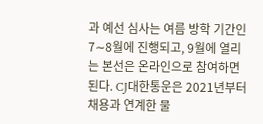과 예선 심사는 여름 방학 기간인 7∼8월에 진행되고, 9월에 열리는 본선은 온라인으로 참여하면 된다. CJ대한통운은 2021년부터 채용과 연계한 물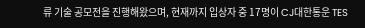류 기술 공모전을 진행해왔으며, 현재까지 입상자 중 17명이 CJ대한통운 TES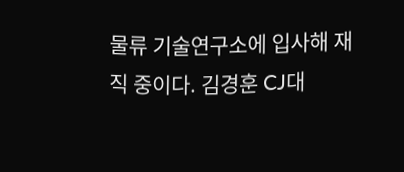물류 기술연구소에 입사해 재직 중이다. 김경훈 CJ대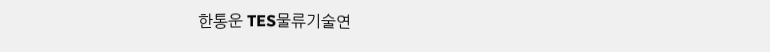한통운 TES물류기술연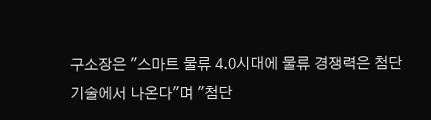구소장은 "스마트 물류 4.0시대에 물류 경쟁력은 첨단 기술에서 나온다"며 "첨단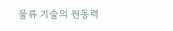물류 기술의 원동력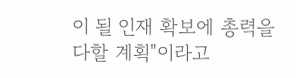이 될 인재 확보에 총력을 다할 계획"이라고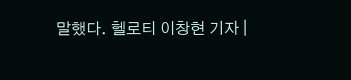말했다. 헬로티 이창현 기자 |